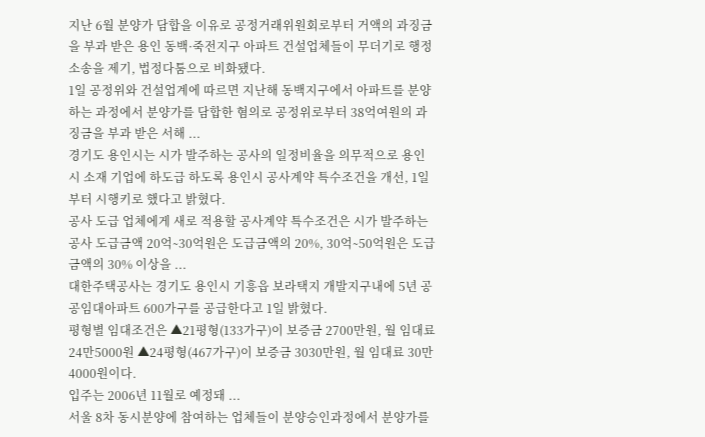지난 6월 분양가 담합을 이유로 공정거래위원회로부터 거액의 과징금을 부과 받은 용인 동백·죽전지구 아파트 건설업체들이 무더기로 행정소송을 제기, 법정다툼으로 비화됐다.
1일 공정위와 건설업계에 따르면 지난해 동백지구에서 아파트를 분양하는 과정에서 분양가를 담합한 혐의로 공정위로부터 38억여원의 과징금을 부과 받은 서해 ...
경기도 용인시는 시가 발주하는 공사의 일정비율을 의무적으로 용인시 소재 기업에 하도급 하도록 용인시 공사계약 특수조건을 개선, 1일부터 시행키로 했다고 밝혔다.
공사 도급 업체에게 새로 적용할 공사계약 특수조건은 시가 발주하는 공사 도급금액 20억∼30억원은 도급금액의 20%, 30억∼50억원은 도급금액의 30% 이상을 ...
대한주택공사는 경기도 용인시 기흥읍 보라택지 개발지구내에 5년 공공임대아파트 600가구를 공급한다고 1일 밝혔다.
평형별 임대조건은 ▲21평형(133가구)이 보증금 2700만원, 월 임대료 24만5000원 ▲24평형(467가구)이 보증금 3030만원, 월 임대료 30만4000원이다.
입주는 2006년 11월로 예정돼 ...
서울 8차 동시분양에 참여하는 업체들이 분양승인과정에서 분양가를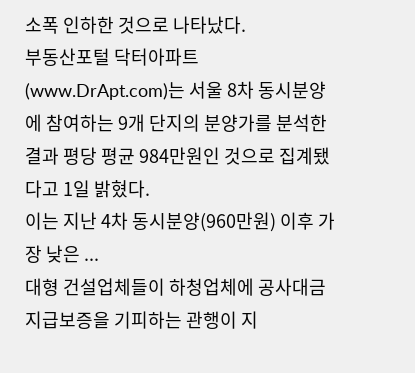소폭 인하한 것으로 나타났다.
부동산포털 닥터아파트(www.DrApt.com)는 서울 8차 동시분양에 참여하는 9개 단지의 분양가를 분석한 결과 평당 평균 984만원인 것으로 집계됐다고 1일 밝혔다.
이는 지난 4차 동시분양(960만원) 이후 가장 낮은 ...
대형 건설업체들이 하청업체에 공사대금 지급보증을 기피하는 관행이 지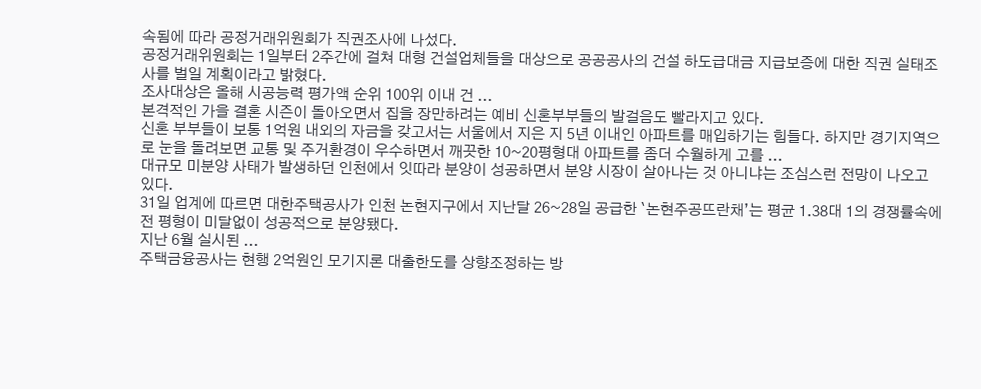속됨에 따라 공정거래위원회가 직권조사에 나섰다.
공정거래위원회는 1일부터 2주간에 걸쳐 대형 건설업체들을 대상으로 공공공사의 건설 하도급대금 지급보증에 대한 직권 실태조사를 벌일 계획이라고 밝혔다.
조사대상은 올해 시공능력 평가액 순위 100위 이내 건 ...
본격적인 가을 결혼 시즌이 돌아오면서 집을 장만하려는 예비 신혼부부들의 발걸음도 빨라지고 있다.
신혼 부부들이 보통 1억원 내외의 자금을 갖고서는 서울에서 지은 지 5년 이내인 아파트를 매입하기는 힘들다. 하지만 경기지역으로 눈을 돌려보면 교통 및 주거환경이 우수하면서 깨끗한 10~20평형대 아파트를 좀더 수월하게 고를 ...
대규모 미분양 사태가 발생하던 인천에서 잇따라 분양이 성공하면서 분양 시장이 살아나는 것 아니냐는 조심스런 전망이 나오고 있다.
31일 업계에 따르면 대한주택공사가 인천 논현지구에서 지난달 26~28일 공급한 `논현주공뜨란채’는 평균 1.38대 1의 경쟁률속에 전 평형이 미달없이 성공적으로 분양됐다.
지난 6월 실시된 ...
주택금융공사는 현행 2억원인 모기지론 대출한도를 상향조정하는 방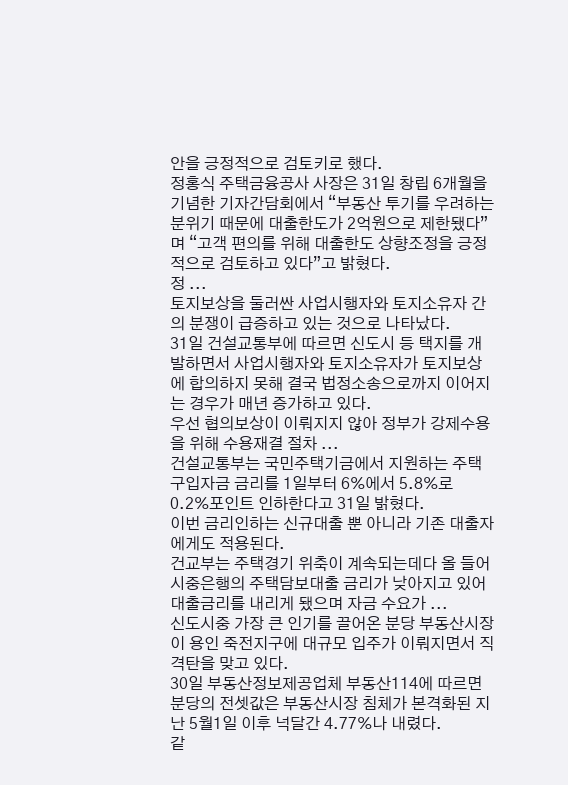안을 긍정적으로 검토키로 했다.
정홍식 주택금융공사 사장은 31일 창립 6개월을 기념한 기자간담회에서 “부동산 투기를 우려하는 분위기 때문에 대출한도가 2억원으로 제한됐다”며 “고객 편의를 위해 대출한도 상향조정을 긍정적으로 검토하고 있다”고 밝혔다.
정 ...
토지보상을 둘러싼 사업시행자와 토지소유자 간의 분쟁이 급증하고 있는 것으로 나타났다.
31일 건설교통부에 따르면 신도시 등 택지를 개발하면서 사업시행자와 토지소유자가 토지보상에 합의하지 못해 결국 법정소송으로까지 이어지는 경우가 매년 증가하고 있다.
우선 협의보상이 이뤄지지 않아 정부가 강제수용을 위해 수용재결 절차 ...
건설교통부는 국민주택기금에서 지원하는 주택구입자금 금리를 1일부터 6%에서 5.8%로 0.2%포인트 인하한다고 31일 밝혔다.
이번 금리인하는 신규대출 뿐 아니라 기존 대출자에게도 적용된다.
건교부는 주택경기 위축이 계속되는데다 올 들어 시중은행의 주택담보대출 금리가 낮아지고 있어 대출금리를 내리게 됐으며 자금 수요가 ...
신도시중 가장 큰 인기를 끌어온 분당 부동산시장이 용인 죽전지구에 대규모 입주가 이뤄지면서 직격탄을 맞고 있다.
30일 부동산정보제공업체 부동산114에 따르면 분당의 전셋값은 부동산시장 침체가 본격화된 지난 5월1일 이후 넉달간 4.77%나 내렸다.
같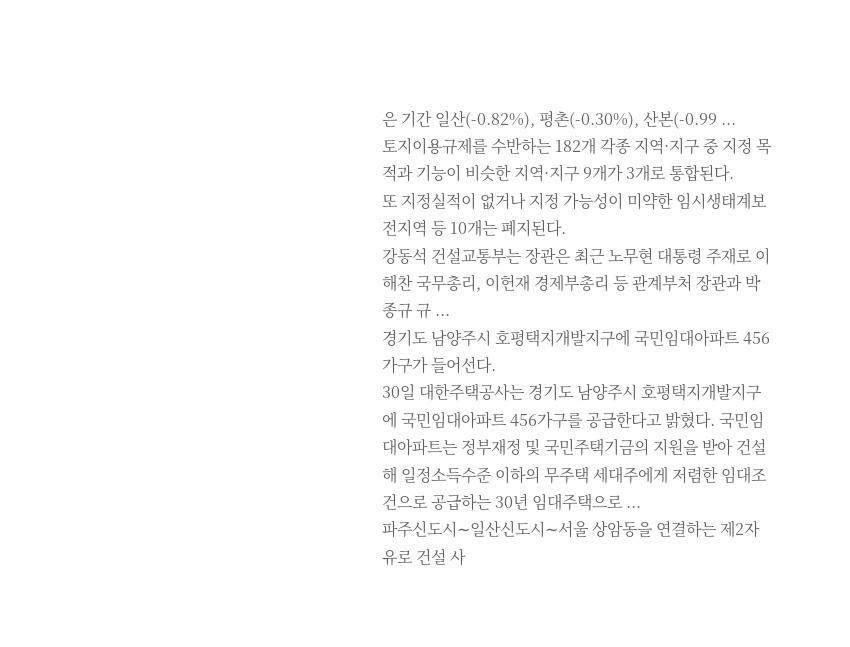은 기간 일산(-0.82%), 평촌(-0.30%), 산본(-0.99 ...
토지이용규제를 수반하는 182개 각종 지역·지구 중 지정 목적과 기능이 비슷한 지역·지구 9개가 3개로 통합된다.
또 지정실적이 없거나 지정 가능성이 미약한 임시생태계보전지역 등 10개는 폐지된다.
강동석 건설교통부는 장관은 최근 노무현 대통령 주재로 이해찬 국무총리, 이헌재 경제부총리 등 관계부처 장관과 박종규 규 ...
경기도 남양주시 호평택지개발지구에 국민임대아파트 456가구가 들어선다.
30일 대한주택공사는 경기도 남양주시 호평택지개발지구에 국민임대아파트 456가구를 공급한다고 밝혔다. 국민임대아파트는 정부재정 및 국민주택기금의 지원을 받아 건설해 일정소득수준 이하의 무주택 세대주에게 저렴한 임대조건으로 공급하는 30년 임대주택으로 ...
파주신도시∼일산신도시∼서울 상암동을 연결하는 제2자유로 건설 사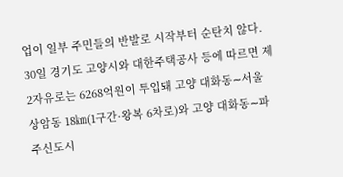업이 일부 주민들의 반발로 시작부터 순탄치 않다.
30일 경기도 고양시와 대한주택공사 등에 따르면 제2자유로는 6268억원이 투입돼 고양 대화동∼서울 상암동 18㎞(1구간·왕복 6차로)와 고양 대화동∼파주신도시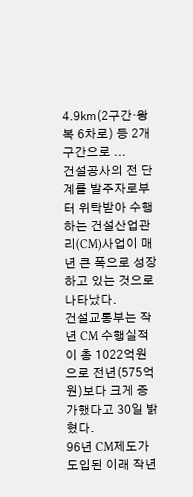4.9㎞(2구간·왕복 6차로) 등 2개 구간으로 ...
건설공사의 전 단계를 발주자로부터 위탁받아 수행하는 건설산업관리(CM)사업이 매년 큰 폭으로 성장하고 있는 것으로 나타났다.
건설교통부는 작년 CM 수행실적이 총 1022억원으로 전년(575억원)보다 크게 증가했다고 30일 밝혔다.
96년 CM제도가 도입된 이래 작년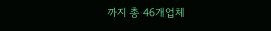까지 총 46개업체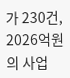가 230건, 2026억원의 사업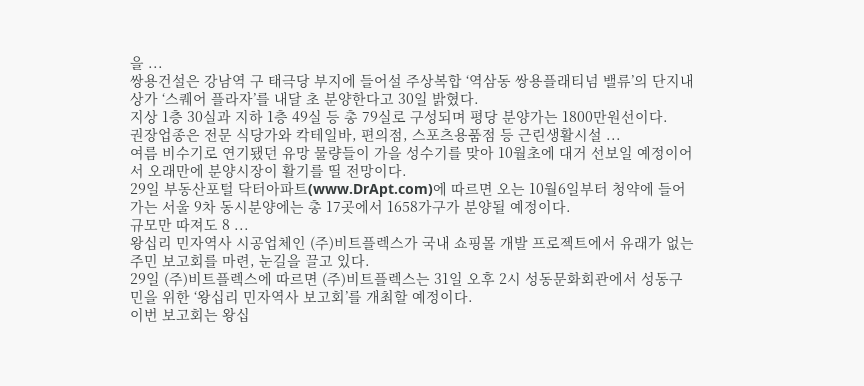을 ...
쌍용건설은 강남역 구 태극당 부지에 들어설 주상복합 ‘역삼동 쌍용플래티넘 밸류’의 단지내 상가 ‘스퀘어 플라자’를 내달 초 분양한다고 30일 밝혔다.
지상 1층 30실과 지하 1층 49실 등 총 79실로 구성되며 평당 분양가는 1800만원선이다.
권장업종은 전문 식당가와 칵테일바, 편의점, 스포츠용품점 등 근린생활시설 ...
여름 비수기로 연기됐던 유망 물량들이 가을 성수기를 맞아 10월초에 대거 선보일 예정이어서 오래만에 분양시장이 활기를 띨 전망이다.
29일 부동산포털 닥터아파트(www.DrApt.com)에 따르면 오는 10월6일부터 청약에 들어가는 서울 9차 동시분양에는 총 17곳에서 1658가구가 분양될 예정이다.
규모만 따져도 8 ...
왕십리 민자역사 시공업체인 (주)비트플렉스가 국내 쇼핑몰 개발 프로젝트에서 유래가 없는 주민 보고회를 마련, 눈길을 끌고 있다.
29일 (주)비트플렉스에 따르면 (주)비트플렉스는 31일 오후 2시 성동문화회관에서 성동구민을 위한 ‘왕십리 민자역사 보고회’를 개최할 예정이다.
이번 보고회는 왕십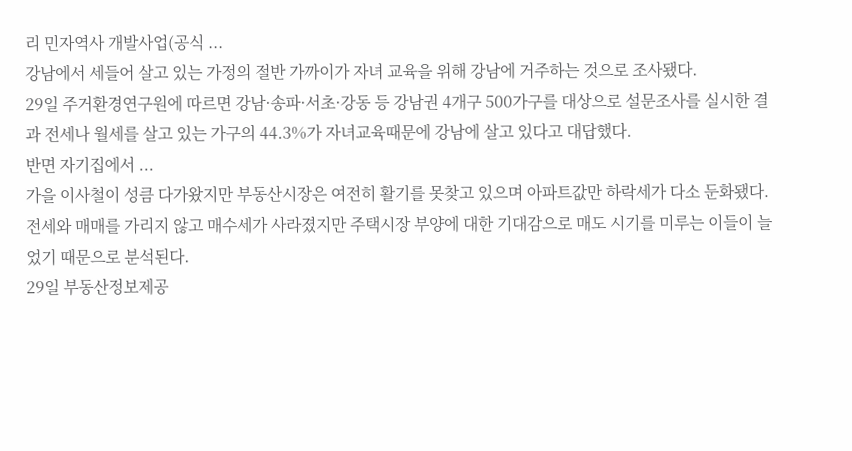리 민자역사 개발사업(공식 ...
강남에서 세들어 살고 있는 가정의 절반 가까이가 자녀 교육을 위해 강남에 거주하는 것으로 조사됐다.
29일 주거환경연구원에 따르면 강남·송파·서초·강동 등 강남권 4개구 500가구를 대상으로 설문조사를 실시한 결과 전세나 월세를 살고 있는 가구의 44.3%가 자녀교육때문에 강남에 살고 있다고 대답했다.
반면 자기집에서 ...
가을 이사철이 성큼 다가왔지만 부동산시장은 여전히 활기를 못찾고 있으며 아파트값만 하락세가 다소 둔화됐다.
전세와 매매를 가리지 않고 매수세가 사라졌지만 주택시장 부양에 대한 기대감으로 매도 시기를 미루는 이들이 늘었기 때문으로 분석된다.
29일 부동산정보제공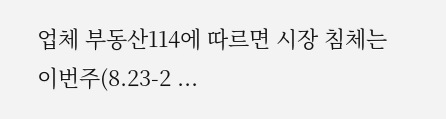업체 부동산114에 따르면 시장 침체는 이번주(8.23-2 ...